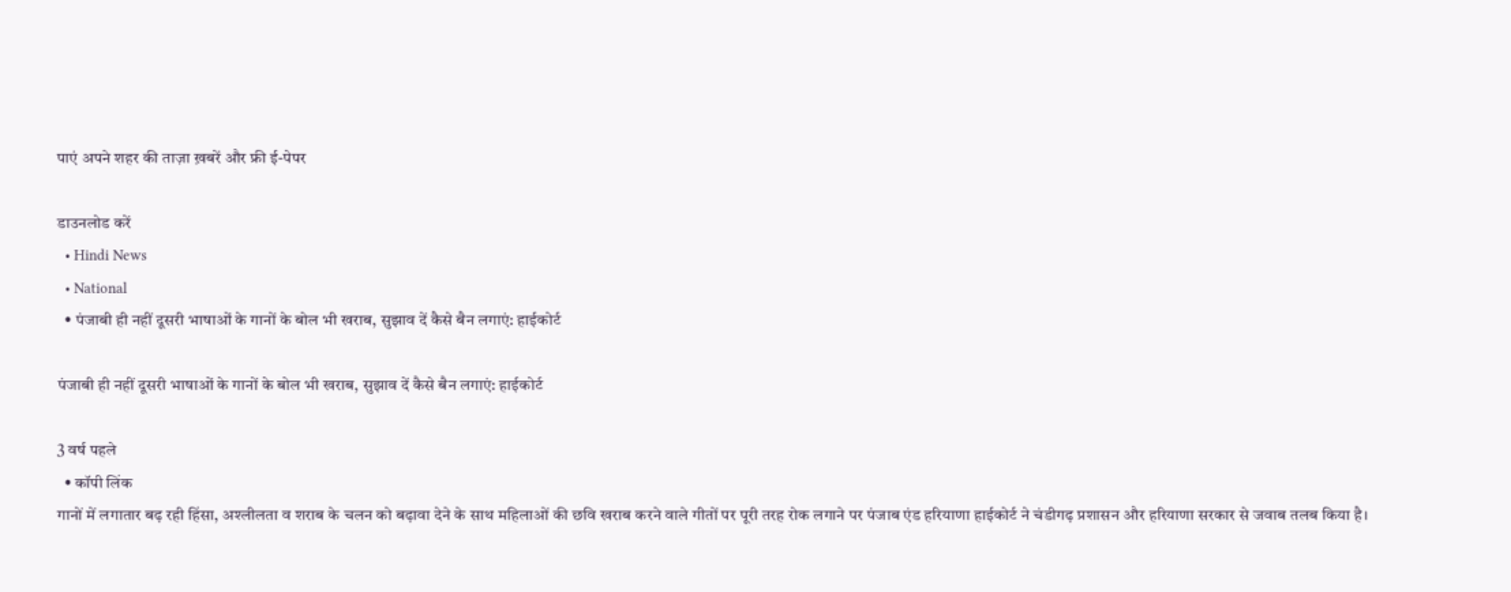पाएं अपने शहर की ताज़ा ख़बरें और फ्री ई-पेपर

डाउनलोड करें
  • Hindi News
  • National
  • पंजाबी ही नहीं दूसरी भाषाओं के गानों के बोल भी खराब, सुझाव दें कैसे बैन लगाएं: हाईकोर्ट

पंजाबी ही नहीं दूसरी भाषाओं के गानों के बोल भी खराब, सुझाव दें कैसे बैन लगाएं: हाईकोर्ट

3 वर्ष पहले
  • कॉपी लिंक
गानों में लगातार बढ़ रही हिंसा, अश्लीलता व शराब के चलन को बढ़ावा देने के साथ महिलाओं की छवि खराब करने वाले गीतों पर पूरी तरह रोक लगाने पर पंजाब एंड हरियाणा हाईकोर्ट ने चंडीगढ़ प्रशासन और हरियाणा सरकार से जवाब तलब किया है।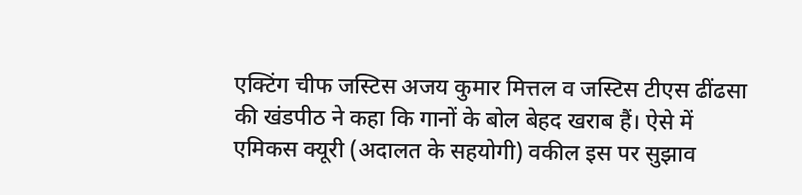एक्टिंग चीफ जस्टिस अजय कुमार मित्तल व जस्टिस टीएस ढींढसा की खंडपीठ ने कहा कि गानों के बोल बेहद खराब हैं। ऐसे में एमिकस क्यूरी (अदालत के सहयोगी) वकील इस पर सुझाव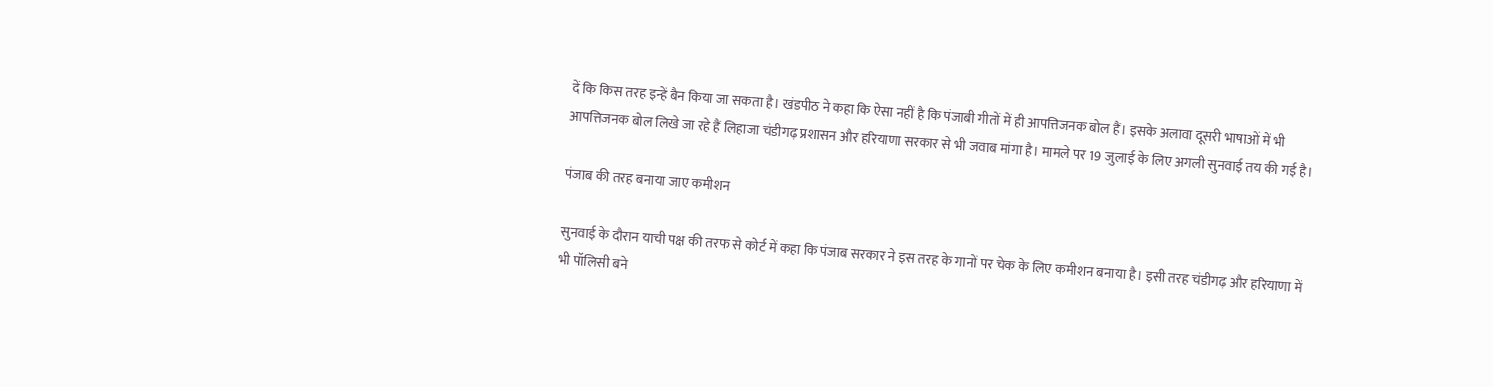दें कि किस तरह इन्हें बैन किया जा सकता है। खंडपीठ ने कहा कि ऐसा नहीं है कि पंजाबी गीतों में ही आपत्तिजनक बोल हैं। इसके अलावा दूसरी भाषाओं में भी आपत्तिजनक बोल लिखे जा रहे हैं लिहाजा चंडीगढ़ प्रशासन और हरियाणा सरकार से भी जवाब मांगा है। मामले पर 19 जुलाई के लिए अगली सुनवाई तय की गई है।

पंजाब की तरह बनाया जाए कमीशन

सुनवाई के दौरान याची पक्ष की तरफ से कोर्ट में कहा कि पंजाब सरकार ने इस तरह के गानों पर चेक के लिए कमीशन बनाया है। इसी तरह चंडीगढ़ और हरियाणा में भी पॉलिसी बने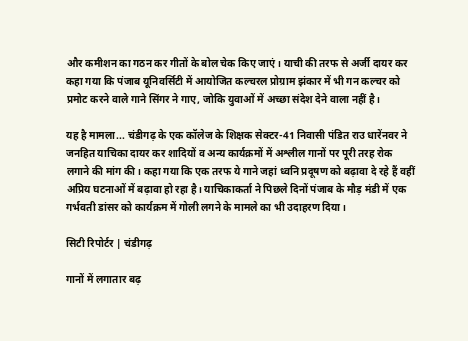और कमीशन का गठन कर गीतों के बोल चेक किए जाएं। याची की तरफ से अर्जी दायर कर कहा गया कि पंजाब यूनिवर्सिटी में आयोजित कल्चरल प्रोग्राम झंकार में भी गन कल्चर को प्रमोट करने वाले गाने सिंगर ने गाए, जोकि युवाओं में अच्छा संदेश देने वाला नहीं है।

यह है मामला... चंडीगढ़ के एक कॉलेज के शिक्षक सेक्टर-41 निवासी पंडित राउ धारेंनवर ने जनहित याचिका दायर कर शादियों व अन्य कार्यक्रमों में अश्लील गानों पर पूरी तरह रोक लगाने की मांग की। कहा गया कि एक तरफ ये गाने जहां ध्वनि प्रदूषण को बढ़ावा दे रहे हैं वहीं अप्रिय घटनाओं में बढ़ावा हो रहा है। याचिकाकर्ता ने पिछले दिनों पंजाब के मौड़ मंडी में एक गर्भवती डांसर को कार्यक्रम में गोली लगने के मामले का भी उदाहरण दिया।

सिटी रिपोर्टर | चंडीगढ़

गानों में लगातार बढ़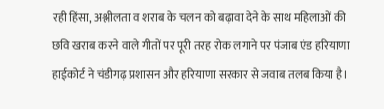रही हिंसा, अश्लीलता व शराब के चलन को बढ़ावा देने के साथ महिलाओं की छवि खराब करने वाले गीतों पर पूरी तरह रोक लगाने पर पंजाब एंड हरियाणा हाईकोर्ट ने चंडीगढ़ प्रशासन और हरियाणा सरकार से जवाब तलब किया है।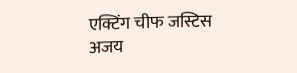एक्टिंग चीफ जस्टिस अजय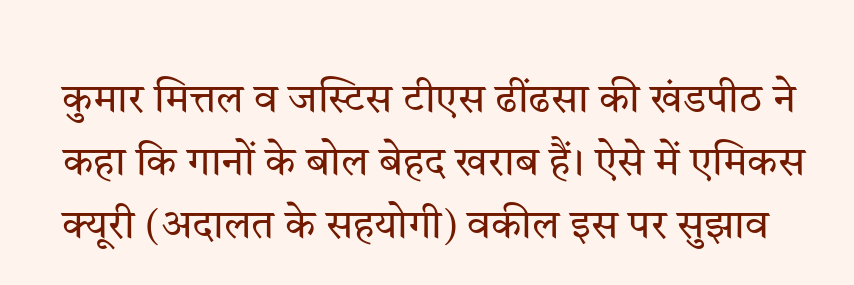कुमार मित्तल व जस्टिस टीएस ढींढसा की खंडपीठ ने कहा कि गानों के बोल बेहद खराब हैं। ऐसे में एमिकस क्यूरी (अदालत के सहयोगी) वकील इस पर सुझाव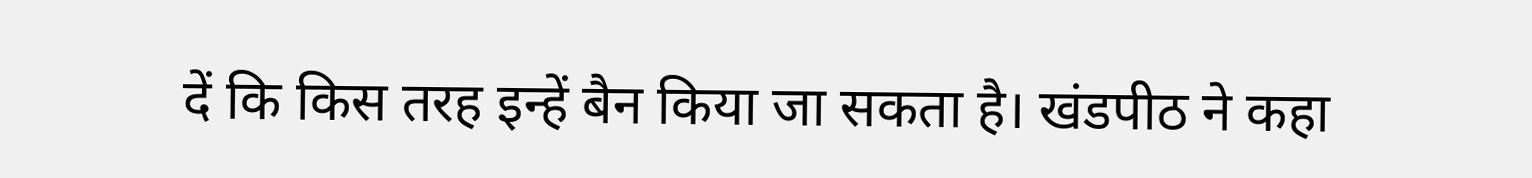दें कि किस तरह इन्हें बैन किया जा सकता है। खंडपीठ ने कहा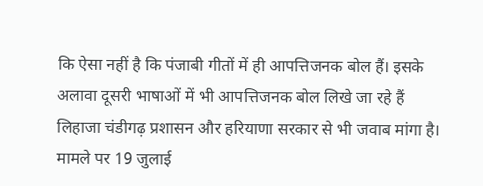कि ऐसा नहीं है कि पंजाबी गीतों में ही आपत्तिजनक बोल हैं। इसके अलावा दूसरी भाषाओं में भी आपत्तिजनक बोल लिखे जा रहे हैं लिहाजा चंडीगढ़ प्रशासन और हरियाणा सरकार से भी जवाब मांगा है। मामले पर 19 जुलाई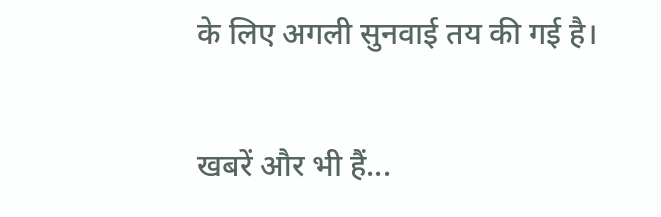के लिए अगली सुनवाई तय की गई है।

खबरें और भी हैं...